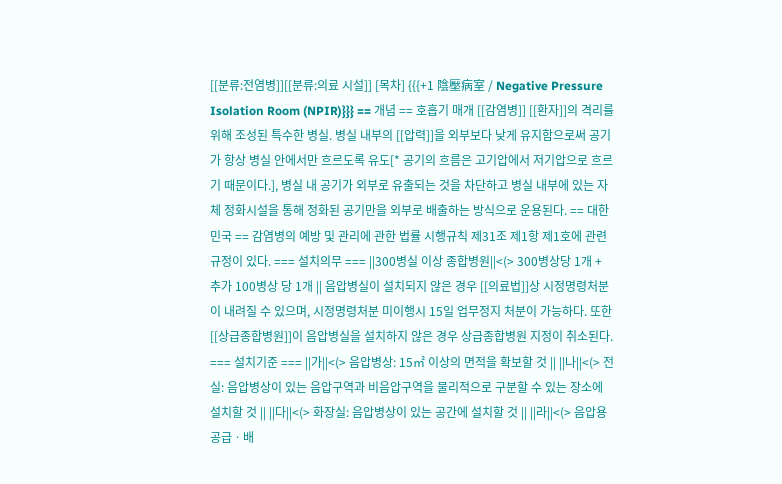[[분류:전염병]][[분류:의료 시설]] [목차] {{{+1 陰壓病室 / Negative Pressure Isolation Room (NPIR)}}} == 개념 == 호흡기 매개 [[감염병]] [[환자]]의 격리를 위해 조성된 특수한 병실. 병실 내부의 [[압력]]을 외부보다 낮게 유지함으로써 공기가 항상 병실 안에서만 흐르도록 유도[* 공기의 흐름은 고기압에서 저기압으로 흐르기 때문이다.], 병실 내 공기가 외부로 유출되는 것을 차단하고 병실 내부에 있는 자체 정화시설을 통해 정화된 공기만을 외부로 배출하는 방식으로 운용된다. == 대한민국 == 감염병의 예방 및 관리에 관한 법률 시행규칙 제31조 제1항 제1호에 관련 규정이 있다. === 설치의무 === ||300병실 이상 종합병원||<(> 300병상당 1개 + 추가 100병상 당 1개 || 음압병실이 설치되지 않은 경우 [[의료법]]상 시정명령처분이 내려질 수 있으며, 시정명령처분 미이행시 15일 업무정지 처분이 가능하다. 또한 [[상급종합병원]]이 음압병실을 설치하지 않은 경우 상급종합병원 지정이 취소된다. === 설치기준 === ||가||<(> 음압병상: 15㎡ 이상의 면적을 확보할 것 || ||나||<(> 전실: 음압병상이 있는 음압구역과 비음압구역을 물리적으로 구분할 수 있는 장소에 설치할 것 || ||다||<(> 화장실: 음압병상이 있는 공간에 설치할 것 || ||라||<(> 음압용 공급ㆍ배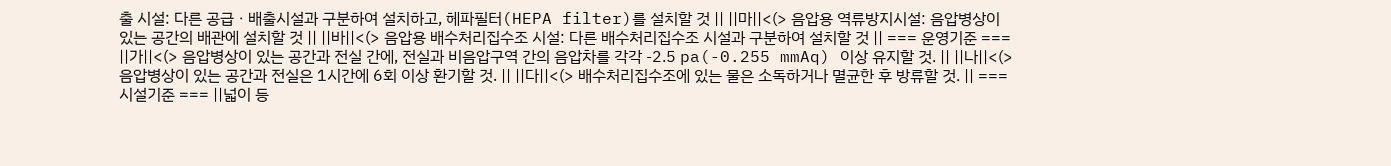출 시설: 다른 공급ㆍ배출시설과 구분하여 설치하고, 헤파필터(HEPA filter)를 설치할 것 || ||마||<(> 음압용 역류방지시설: 음압병상이 있는 공간의 배관에 설치할 것 || ||바||<(> 음압용 배수처리집수조 시설: 다른 배수처리집수조 시설과 구분하여 설치할 것 || === 운영기준 === ||가||<(> 음압병상이 있는 공간과 전실 간에, 전실과 비음압구역 간의 음압차를 각각 -2.5 pa(-0.255 mmAq) 이상 유지할 것. || ||나||<(> 음압병상이 있는 공간과 전실은 1시간에 6회 이상 환기할 것. || ||다||<(> 배수처리집수조에 있는 물은 소독하거나 멸균한 후 방류할 것. || === 시설기준 === ||넓이 등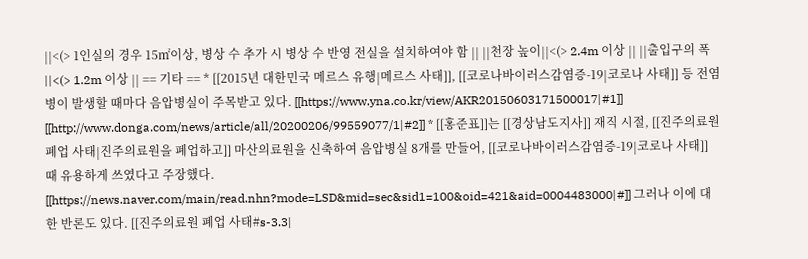||<(> 1인실의 경우 15㎡이상, 병상 수 추가 시 병상 수 반영 전실을 설치하여야 함 || ||천장 높이||<(> 2.4m 이상 || ||출입구의 폭||<(> 1.2m 이상 || == 기타 == * [[2015년 대한민국 메르스 유행|메르스 사태]], [[코로나바이러스감염증-19|코로나 사태]] 등 전염병이 발생할 때마다 음압병실이 주목받고 있다. [[https://www.yna.co.kr/view/AKR20150603171500017|#1]] [[http://www.donga.com/news/article/all/20200206/99559077/1|#2]] * [[홍준표]]는 [[경상남도지사]] 재직 시절, [[진주의료원 폐업 사태|진주의료원을 폐업하고]] 마산의료원을 신축하여 음압병실 8개를 만들어, [[코로나바이러스감염증-19|코로나 사태]] 때 유용하게 쓰였다고 주장했다. [[https://news.naver.com/main/read.nhn?mode=LSD&mid=sec&sid1=100&oid=421&aid=0004483000|#]] 그러나 이에 대한 반론도 있다. [[진주의료원 폐업 사태#s-3.3|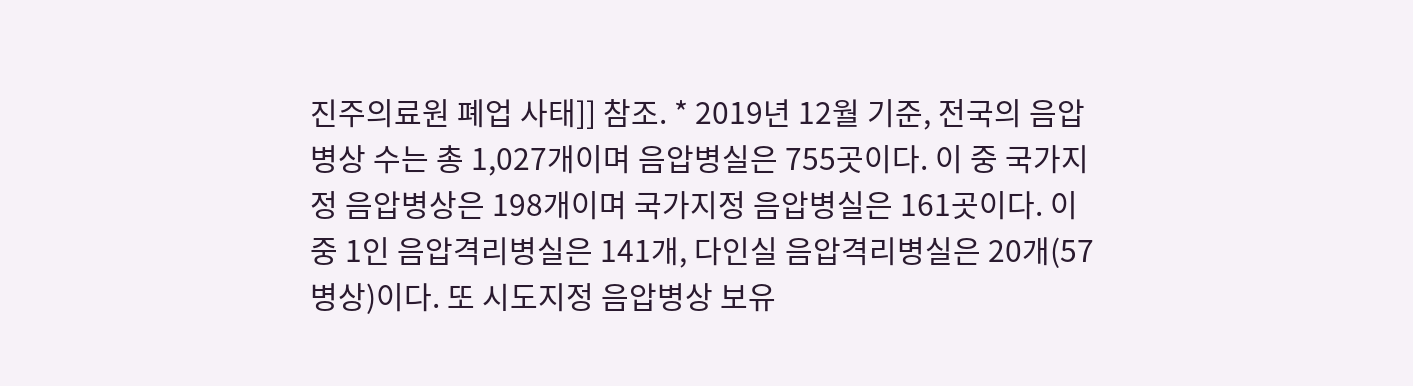진주의료원 폐업 사태]] 참조. * 2019년 12월 기준, 전국의 음압병상 수는 총 1,027개이며 음압병실은 755곳이다. 이 중 국가지정 음압병상은 198개이며 국가지정 음압병실은 161곳이다. 이 중 1인 음압격리병실은 141개, 다인실 음압격리병실은 20개(57병상)이다. 또 시도지정 음압병상 보유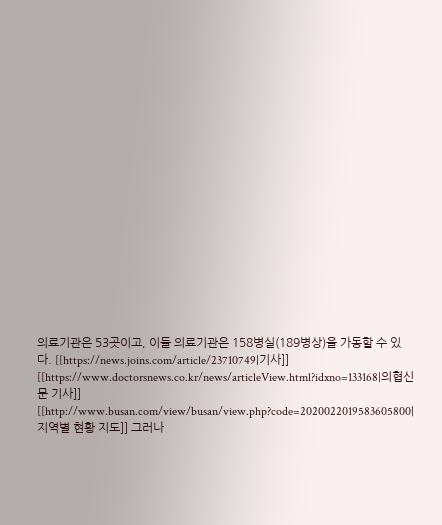의료기관은 53곳이고, 이들 의료기관은 158병실(189병상)을 가동할 수 있다. [[https://news.joins.com/article/23710749|기사]] [[https://www.doctorsnews.co.kr/news/articleView.html?idxno=133168|의협신문 기사]] [[http://www.busan.com/view/busan/view.php?code=2020022019583605800|지역별 현황 지도]] 그러나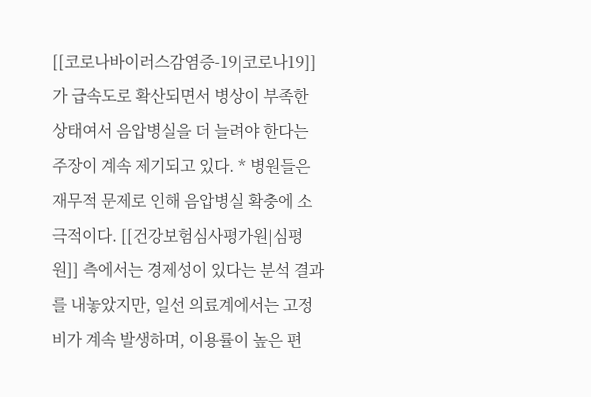[[코로나바이러스감염증-19|코로나19]]가 급속도로 확산되면서 병상이 부족한 상태여서 음압병실을 더 늘려야 한다는 주장이 계속 제기되고 있다. * 병원들은 재무적 문제로 인해 음압병실 확충에 소극적이다. [[건강보험심사평가원|심평원]] 측에서는 경제성이 있다는 분석 결과를 내놓았지만, 일선 의료계에서는 고정비가 계속 발생하며, 이용률이 높은 편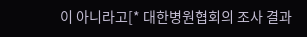이 아니라고[* 대한병원협회의 조사 결과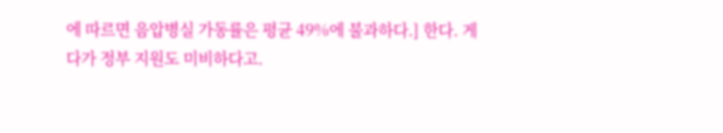에 따르면 음압병실 가동률은 평균 49%에 불과하다.] 한다. 게다가 정부 지원도 미비하다고.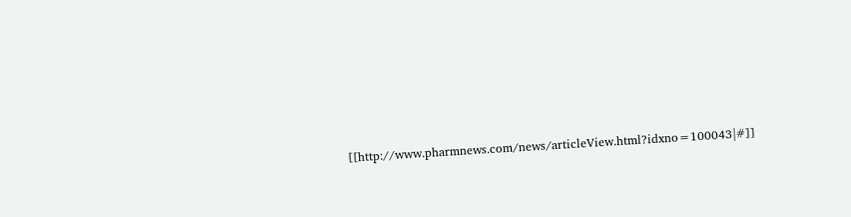[[http://www.pharmnews.com/news/articleView.html?idxno=100043|#]]